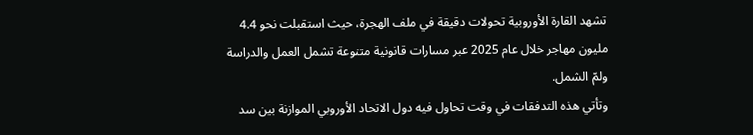تشهد القارة الأوروبية تحولات دقيقة في ملف الهجرة، حيث استقبلت نحو 4.4 مليون مهاجر خلال عام 2025 عبر مسارات قانونية متنوعة تشمل العمل والدراسة ولمّ الشمل.
وتأتي هذه التدفقات في وقت تحاول فيه دول الاتحاد الأوروبي الموازنة بين سد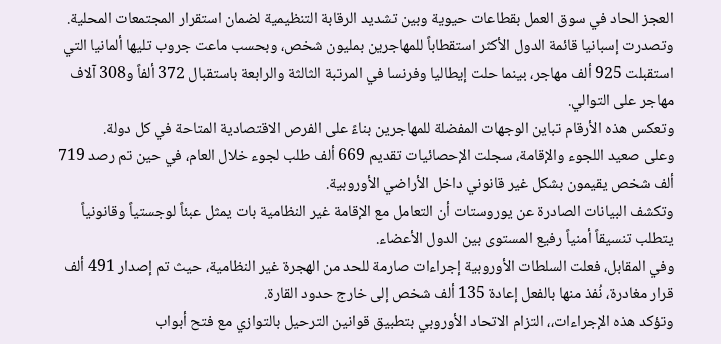العجز الحاد في سوق العمل بقطاعات حيوية وبين تشديد الرقابة التنظيمية لضمان استقرار المجتمعات المحلية.
وتصدرت إسبانيا قائمة الدول الأكثر استقطاباً للمهاجرين بمليون شخص، وبحسب ماعت جروب تليها ألمانيا التي استقبلت 925 ألف مهاجر، بينما حلت إيطاليا وفرنسا في المرتبة الثالثة والرابعة باستقبال 372 ألفاً و308 آلاف مهاجر على التوالي.
وتعكس هذه الأرقام تباين الوجهات المفضلة للمهاجرين بناءً على الفرص الاقتصادية المتاحة في كل دولة.
وعلى صعيد اللجوء والإقامة، سجلت الإحصائيات تقديم 669 ألف طلب لجوء خلال العام، في حين تم رصد 719 ألف شخص يقيمون بشكل غير قانوني داخل الأراضي الأوروبية.
وتكشف البيانات الصادرة عن يوروستات أن التعامل مع الإقامة غير النظامية بات يمثل عبئاً لوجستياً وقانونياً يتطلب تنسيقاً أمنياً رفيع المستوى بين الدول الأعضاء.
وفي المقابل، فعلت السلطات الأوروبية إجراءات صارمة للحد من الهجرة غير النظامية، حيث تم إصدار 491 ألف قرار مغادرة، نُفذ منها بالفعل إعادة 135 ألف شخص إلى خارج حدود القارة.
وتؤكد هذه الإجراءات،، التزام الاتحاد الأوروبي بتطبيق قوانين الترحيل بالتوازي مع فتح أبواب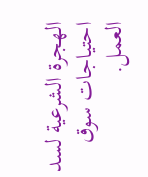الهجرة الشرعية لسد احتياجات سوق العمل.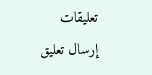تعليقات
إرسال تعليق